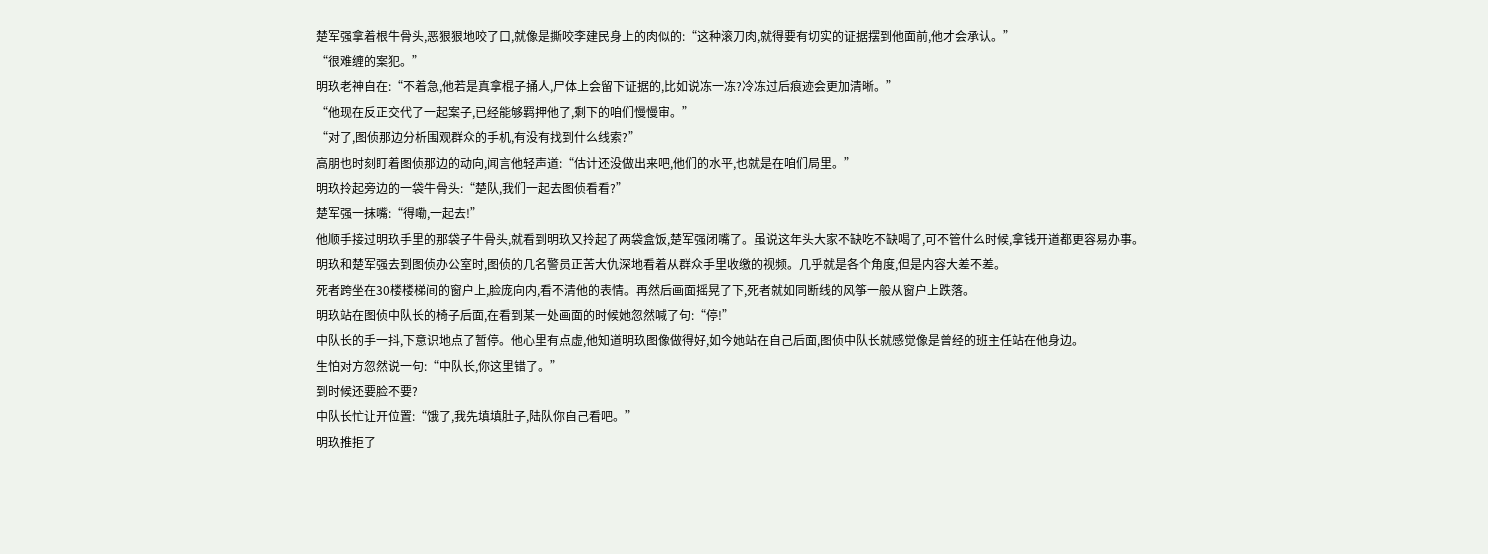楚军强拿着根牛骨头,恶狠狠地咬了口,就像是撕咬李建民身上的肉似的:“这种滚刀肉,就得要有切实的证据摆到他面前,他才会承认。”
“很难缠的案犯。”
明玖老神自在:“不着急,他若是真拿棍子捅人,尸体上会留下证据的,比如说冻一冻?冷冻过后痕迹会更加清晰。”
“他现在反正交代了一起案子,已经能够羁押他了,剩下的咱们慢慢审。”
“对了,图侦那边分析围观群众的手机,有没有找到什么线索?”
高朋也时刻盯着图侦那边的动向,闻言他轻声道:“估计还没做出来吧,他们的水平,也就是在咱们局里。”
明玖拎起旁边的一袋牛骨头:“楚队,我们一起去图侦看看?”
楚军强一抹嘴:“得嘞,一起去!”
他顺手接过明玖手里的那袋子牛骨头,就看到明玖又拎起了两袋盒饭,楚军强闭嘴了。虽说这年头大家不缺吃不缺喝了,可不管什么时候,拿钱开道都更容易办事。
明玖和楚军强去到图侦办公室时,图侦的几名警员正苦大仇深地看着从群众手里收缴的视频。几乎就是各个角度,但是内容大差不差。
死者跨坐在30楼楼梯间的窗户上,脸庞向内,看不清他的表情。再然后画面摇晃了下,死者就如同断线的风筝一般从窗户上跌落。
明玖站在图侦中队长的椅子后面,在看到某一处画面的时候她忽然喊了句:“停!”
中队长的手一抖,下意识地点了暂停。他心里有点虚,他知道明玖图像做得好,如今她站在自己后面,图侦中队长就感觉像是曾经的班主任站在他身边。
生怕对方忽然说一句:“中队长,你这里错了。”
到时候还要脸不要?
中队长忙让开位置:“饿了,我先填填肚子,陆队你自己看吧。”
明玖推拒了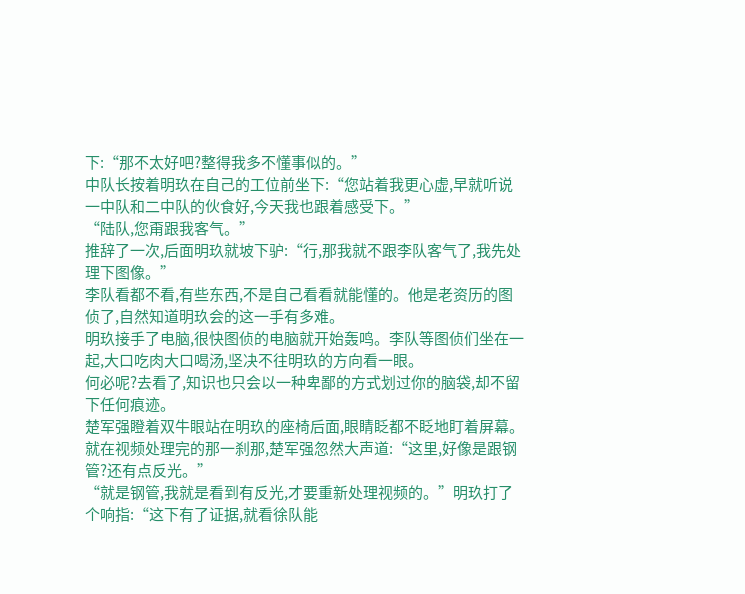下:“那不太好吧?整得我多不懂事似的。”
中队长按着明玖在自己的工位前坐下:“您站着我更心虚,早就听说一中队和二中队的伙食好,今天我也跟着感受下。”
“陆队,您甭跟我客气。”
推辞了一次,后面明玖就坡下驴:“行,那我就不跟李队客气了,我先处理下图像。”
李队看都不看,有些东西,不是自己看看就能懂的。他是老资历的图侦了,自然知道明玖会的这一手有多难。
明玖接手了电脑,很快图侦的电脑就开始轰鸣。李队等图侦们坐在一起,大口吃肉大口喝汤,坚决不往明玖的方向看一眼。
何必呢?去看了,知识也只会以一种卑鄙的方式划过你的脑袋,却不留下任何痕迹。
楚军强瞪着双牛眼站在明玖的座椅后面,眼睛眨都不眨地盯着屏幕。就在视频处理完的那一刹那,楚军强忽然大声道:“这里,好像是跟钢管?还有点反光。”
“就是钢管,我就是看到有反光,才要重新处理视频的。”明玖打了个响指:“这下有了证据,就看徐队能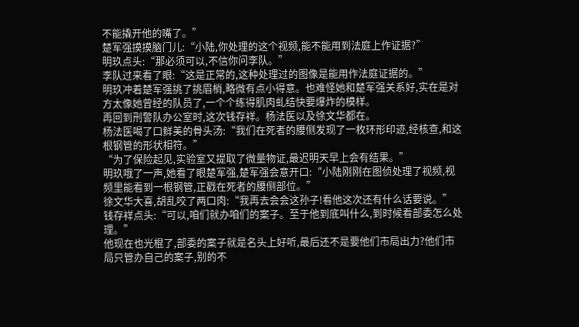不能撬开他的嘴了。”
楚军强摸摸脑门儿:“小陆,你处理的这个视频,能不能用到法庭上作证据?”
明玖点头:“那必须可以,不信你问李队。”
李队过来看了眼:“这是正常的,这种处理过的图像是能用作法庭证据的。”
明玖冲着楚军强挑了挑眉梢,略微有点小得意。也难怪她和楚军强关系好,实在是对方太像她曾经的队员了,一个个练得肌肉虬结快要爆炸的模样。
再回到刑警队办公室时,这次钱存祥。杨法医以及徐文华都在。
杨法医喝了口鲜美的骨头汤:“我们在死者的腰侧发现了一枚环形印迹,经核查,和这根钢管的形状相符。”
“为了保险起见,实验室又提取了微量物证,最迟明天早上会有结果。”
明玖哦了一声,她看了眼楚军强,楚军强会意开口:“小陆刚刚在图侦处理了视频,视频里能看到一根钢管,正戳在死者的腰侧部位。”
徐文华大喜,胡乱咬了两口肉:“我再去会会这孙子!看他这次还有什么话要说。”
钱存祥点头:“可以,咱们就办咱们的案子。至于他到底叫什么,到时候看部委怎么处理。”
他现在也光棍了,部委的案子就是名头上好听,最后还不是要他们市局出力?他们市局只管办自己的案子,别的不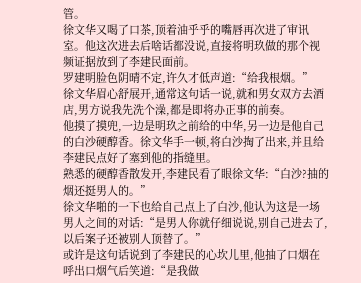管。
徐文华又喝了口茶,顶着油乎乎的嘴唇再次进了审讯室。他这次进去后啥话都没说,直接将明玖做的那个视频证据放到了李建民面前。
罗建明脸色阴晴不定,许久才低声道:“给我根烟。”
徐文华眉心舒展开,通常这句话一说,就和男女双方去酒店,男方说我先洗个澡,都是即将办正事的前奏。
他摸了摸兜,一边是明玖之前给的中华,另一边是他自己的白沙硬醇香。徐文华手一顿,将白沙掏了出来,并且给李建民点好了塞到他的指缝里。
熟悉的硬醇香散发开,李建民看了眼徐文华:“白沙?抽的烟还挺男人的。”
徐文华啪的一下也给自己点上了白沙,他认为这是一场男人之间的对话:“是男人你就仔细说说,别自己进去了,以后案子还被别人顶替了。”
或许是这句话说到了李建民的心坎儿里,他抽了口烟在呼出口烟气后笑道:“是我做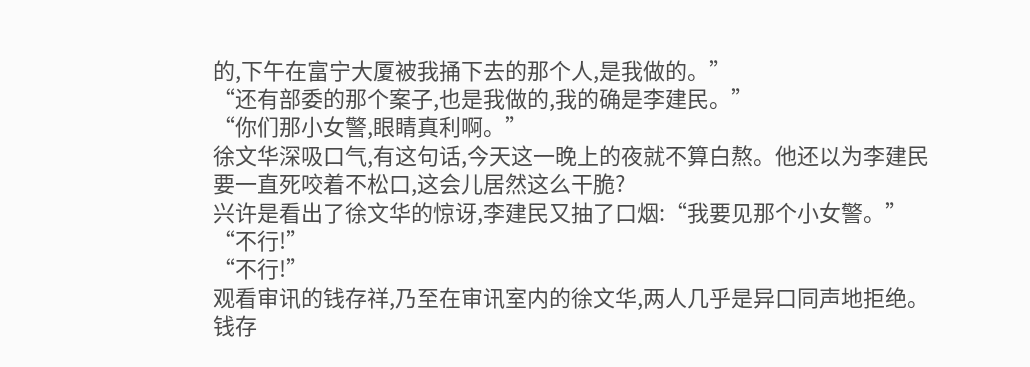的,下午在富宁大厦被我捅下去的那个人,是我做的。”
“还有部委的那个案子,也是我做的,我的确是李建民。”
“你们那小女警,眼睛真利啊。”
徐文华深吸口气,有这句话,今天这一晚上的夜就不算白熬。他还以为李建民要一直死咬着不松口,这会儿居然这么干脆?
兴许是看出了徐文华的惊讶,李建民又抽了口烟:“我要见那个小女警。”
“不行!”
“不行!”
观看审讯的钱存祥,乃至在审讯室内的徐文华,两人几乎是异口同声地拒绝。
钱存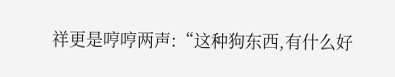祥更是哼哼两声:“这种狗东西,有什么好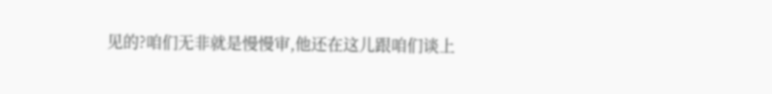见的?咱们无非就是慢慢审,他还在这儿跟咱们谈上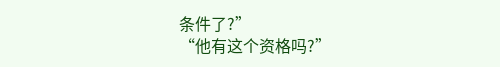条件了?”
“他有这个资格吗?”